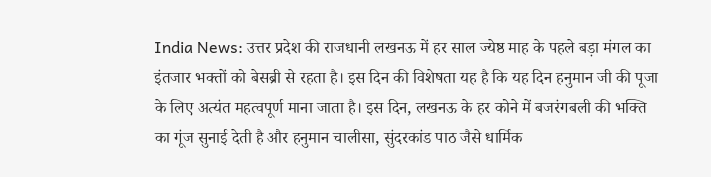India News: उत्तर प्रदेश की राजधानी लखनऊ में हर साल ज्येष्ठ माह के पहले बड़ा मंगल का इंतजार भक्तों को बेसब्री से रहता है। इस दिन की विशेषता यह है कि यह दिन हनुमान जी की पूजा के लिए अत्यंत महत्वपूर्ण माना जाता है। इस दिन, लखनऊ के हर कोने में बजरंगबली की भक्ति का गूंज सुनाई देती है और हनुमान चालीसा, सुंदरकांड पाठ जैसे धार्मिक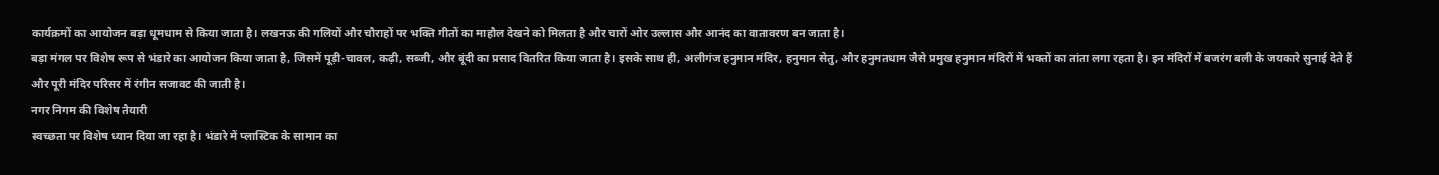कार्यक्रमों का आयोजन बड़ा धूमधाम से किया जाता है। लखनऊ की गलियों और चौराहों पर भक्ति गीतों का माहौल देखने को मिलता है और चारों ओर उल्लास और आनंद का वातावरण बन जाता है।
बड़ा मंगल पर विशेष रूप से भंडारे का आयोजन किया जाता है, जिसमें पूड़ी-चावल, कढ़ी, सब्जी, और बूंदी का प्रसाद वितरित किया जाता है। इसके साथ ही, अलीगंज हनुमान मंदिर, हनुमान सेतु, और हनुमतधाम जैसे प्रमुख हनुमान मंदिरों में भक्तों का तांता लगा रहता है। इन मंदिरों में बजरंग बली के जयकारे सुनाई देते हैं और पूरी मंदिर परिसर में रंगीन सजावट की जाती है।
नगर निगम की विशेष तैयारी
स्वच्छता पर विशेष ध्यान दिया जा रहा है। भंडारे में प्लास्टिक के सामान का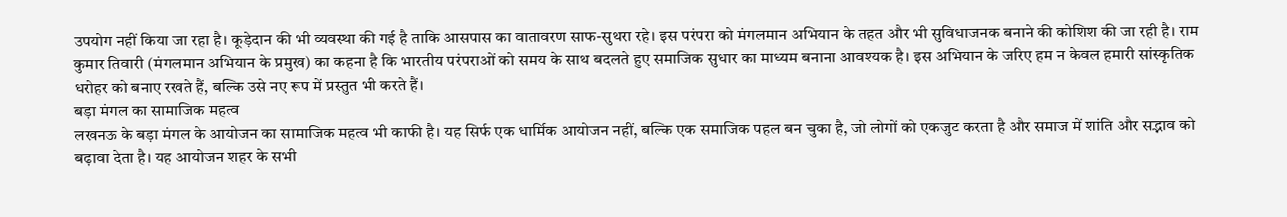उपयोग नहीं किया जा रहा है। कूड़ेदान की भी व्यवस्था की गई है ताकि आसपास का वातावरण साफ-सुथरा रहे। इस परंपरा को मंगलमान अभियान के तहत और भी सुविधाजनक बनाने की कोशिश की जा रही है। राम कुमार तिवारी (मंगलमान अभियान के प्रमुख) का कहना है कि भारतीय परंपराओं को समय के साथ बदलते हुए समाजिक सुधार का माध्यम बनाना आवश्यक है। इस अभियान के जरिए हम न केवल हमारी सांस्कृतिक धरोहर को बनाए रखते हैं, बल्कि उसे नए रूप में प्रस्तुत भी करते हैं।
बड़ा मंगल का सामाजिक महत्व
लखनऊ के बड़ा मंगल के आयोजन का सामाजिक महत्व भी काफी है। यह सिर्फ एक धार्मिक आयोजन नहीं, बल्कि एक समाजिक पहल बन चुका है, जो लोगों को एकजुट करता है और समाज में शांति और सद्भाव को बढ़ावा देता है। यह आयोजन शहर के सभी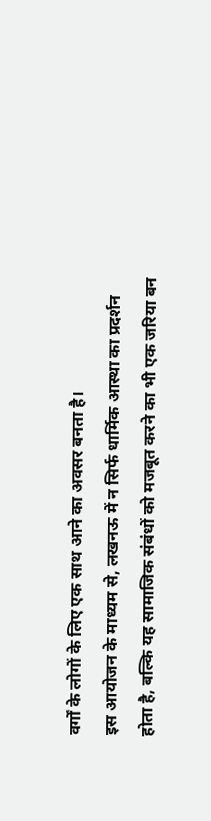वर्गों के लोगों के लिए एक साथ आने का अवसर बनता है।
इस आयोजन के माध्यम से, लखनऊ में न सिर्फ धार्मिक आस्था का प्रदर्शन होता है, बल्कि यह सामाजिक संबंधों को मजबूत करने का भी एक जरिया बन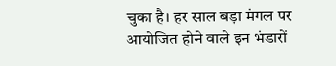चुका है। हर साल बड़ा मंगल पर आयोजित होने वाले इन भंडारों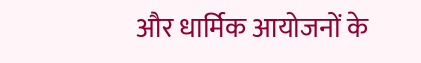और धार्मिक आयोजनों के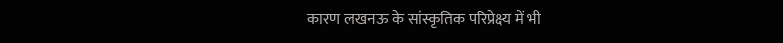कारण लखनऊ के सांस्कृतिक परिप्रेक्ष्य में भी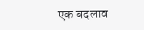एक बदलाव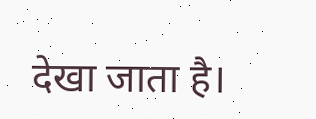देखा जाता है।